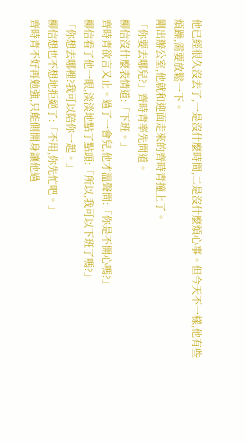他已經很久沒去了,一是沒什麼時間,二是沒什麼煩心事。但今天不一樣,他有些煩躁,需要放鬆一下。
剛出辦公室,他就和迎面走來的齊時青撞上了。
「你要去哪兒?」齊時青率先問道。
柳信沒什麼表情道:「下班。」
齊時青欲言又止。過了一會兒,他才溫聲問:「你是不開心嗎?」
柳信看了他一眼,淡淡地點了點頭:「所以,我可以下班了嗎?」
「你想去哪裡?我可以陪你一起。」
柳信想也不想地拒絕了:「不用,你先忙吧。」
齊時青不好再勉強,只能側開身讓他過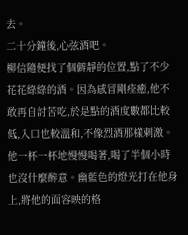去。
二十分鐘後,心弦酒吧。
柳信隨便找了個僻靜的位置,點了不少花花綠綠的酒。因為感冒剛痊癒,他不敢再自討苦吃,於是點的酒度數都比較低,入口也較溫和,不像烈酒那樣刺激。
他一杯一杯地慢慢喝著,喝了半個小時也沒什麼醉意。幽藍色的燈光打在他身上,將他的面容映的格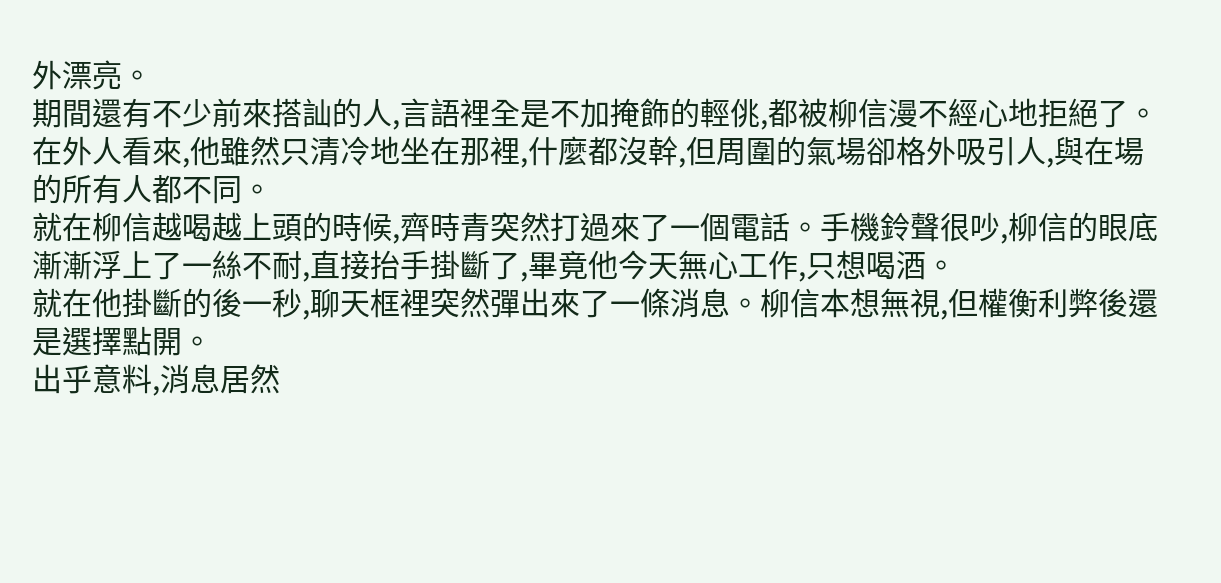外漂亮。
期間還有不少前來搭訕的人,言語裡全是不加掩飾的輕佻,都被柳信漫不經心地拒絕了。在外人看來,他雖然只清冷地坐在那裡,什麼都沒幹,但周圍的氣場卻格外吸引人,與在場的所有人都不同。
就在柳信越喝越上頭的時候,齊時青突然打過來了一個電話。手機鈴聲很吵,柳信的眼底漸漸浮上了一絲不耐,直接抬手掛斷了,畢竟他今天無心工作,只想喝酒。
就在他掛斷的後一秒,聊天框裡突然彈出來了一條消息。柳信本想無視,但權衡利弊後還是選擇點開。
出乎意料,消息居然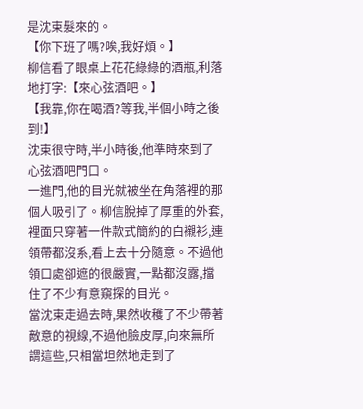是沈束髮來的。
【你下班了嗎?唉,我好煩。】
柳信看了眼桌上花花綠綠的酒瓶,利落地打字:【來心弦酒吧。】
【我靠,你在喝酒?等我,半個小時之後到!】
沈束很守時,半小時後,他準時來到了心弦酒吧門口。
一進門,他的目光就被坐在角落裡的那個人吸引了。柳信脫掉了厚重的外套,裡面只穿著一件款式簡約的白襯衫,連領帶都沒系,看上去十分隨意。不過他領口處卻遮的很嚴實,一點都沒露,擋住了不少有意窺探的目光。
當沈束走過去時,果然收穫了不少帶著敵意的視線,不過他臉皮厚,向來無所謂這些,只相當坦然地走到了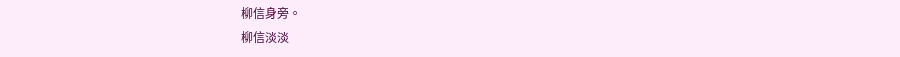柳信身旁。
柳信淡淡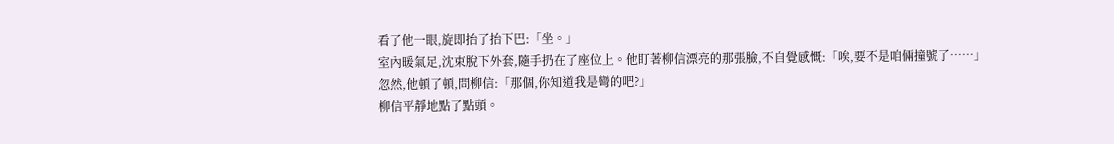看了他一眼,旋即抬了抬下巴:「坐。」
室內暖氣足,沈束脫下外套,隨手扔在了座位上。他盯著柳信漂亮的那張臉,不自覺感慨:「唉,要不是咱倆撞號了……」
忽然,他頓了頓,問柳信:「那個,你知道我是彎的吧?」
柳信平靜地點了點頭。